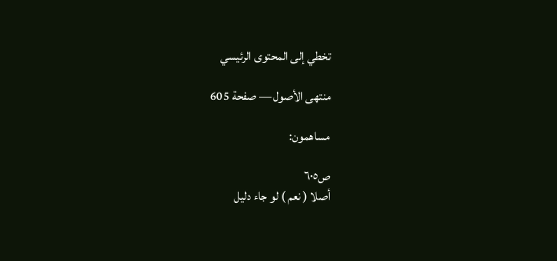تخطي إلى المحتوى الرئيسي

منتهى الأصول — صفحة 605

مساهمون:

ص٦٠٥
أصلا ( نعم ) لو جاء دليل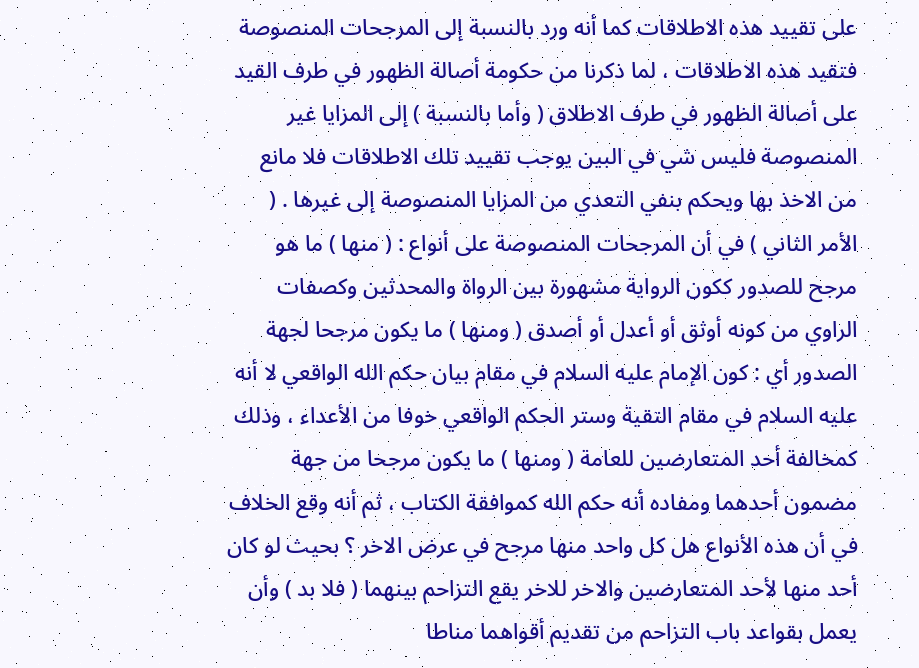على تقييد هذه الاطلاقات كما أنه ورد بالنسبة إلى المرجحات المنصوصة فتقيد هذه الاطلاقات ، لما ذكرنا من حكومة أصالة الظهور في طرف القيد على أصالة الظهور في طرف الاطلاق ( وأما بالنسبة ) إلى المزايا غير المنصوصة فليس شي في البين يوجب تقييد تلك الاطلاقات فلا مانع من الاخذ بها ويحكم بنفي التعدي من المزايا المنصوصة إلى غيرها . ( الأمر الثاني ) في أن المرجحات المنصوصة على أنواع : ( منها ) ما هو مرجح للصدور ككون الرواية مشهورة بين الرواة والمحدثين وكصفات الراوي من كونه أوثق أو أعدل أو أصدق ( ومنها ) ما يكون مرجحا لجهة الصدور أي : كون الإمام عليه السلام في مقام بيان حكم الله الواقعي لا أنه عليه السلام في مقام التقية وستر الحكم الواقعي خوفا من الأعداء ، وذلك كمخالفة أحد المتعارضين للعامة ( ومنها ) ما يكون مرجحا من جهة مضمون أحدهما ومفاده أنه حكم الله كموافقة الكتاب ، ثم أنه وقع الخلاف في أن هذه الأنواع هل كل واحد منها مرجح في عرض الاخر ؟ بحيث لو كان أحد منها لأحد المتعارضين والاخر للاخر يقع التزاحم بينهما ( فلا بد ) وأن يعمل بقواعد باب التزاحم من تقديم أقواهما مناطا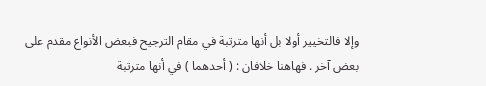وإلا فالتخيير أولا بل أنها مترتبة في مقام الترجيح فبعض الأنواع مقدم على بعض آخر . فهاهنا خلافان : ( أحدهما ) في أنها مترتبة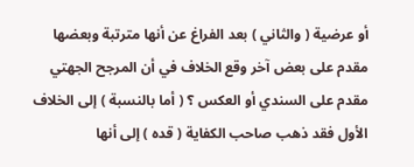أو عرضية ( والثاني ) بعد الفراغ عن أنها مترتبة وبعضها مقدم على بعض آخر وقع الخلاف في أن المرجح الجهتي مقدم على السندي أو العكس ؟ ( أما بالنسبة ) إلى الخلاف الأول فقد ذهب صاحب الكفاية ( قده ) إلى أنها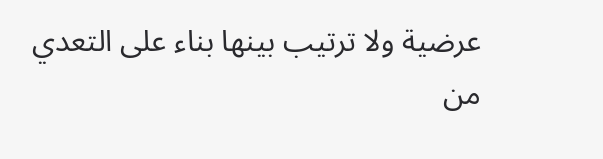عرضية ولا ترتيب بينها بناء على التعدي من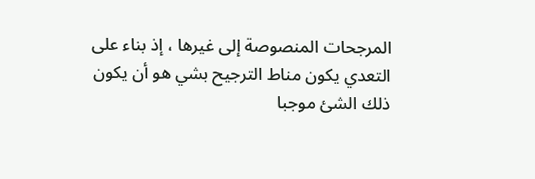المرجحات المنصوصة إلى غيرها ، إذ بناء على التعدي يكون مناط الترجيح بشي هو أن يكون ذلك الشئ موجبا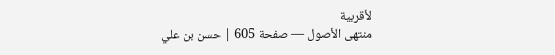لأقربية
منتهى الأصول — صفحة 605 | حسن بن علي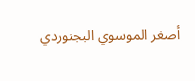أصغر الموسوي البجنوردي